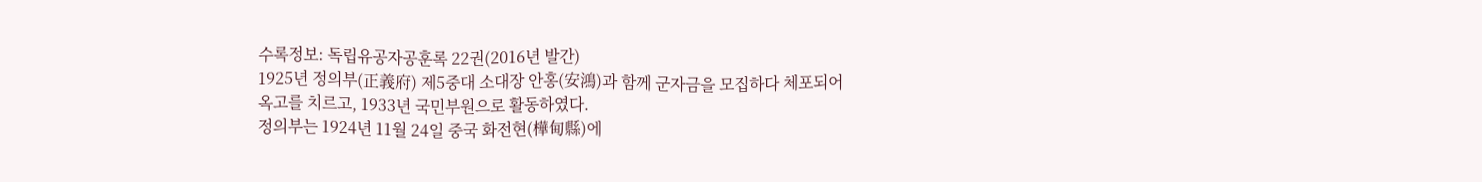수록정보: 독립유공자공훈록 22권(2016년 발간)
1925년 정의부(正義府) 제5중대 소대장 안홍(安鴻)과 함께 군자금을 모집하다 체포되어 옥고를 치르고, 1933년 국민부원으로 활동하였다.
정의부는 1924년 11월 24일 중국 화전현(樺甸縣)에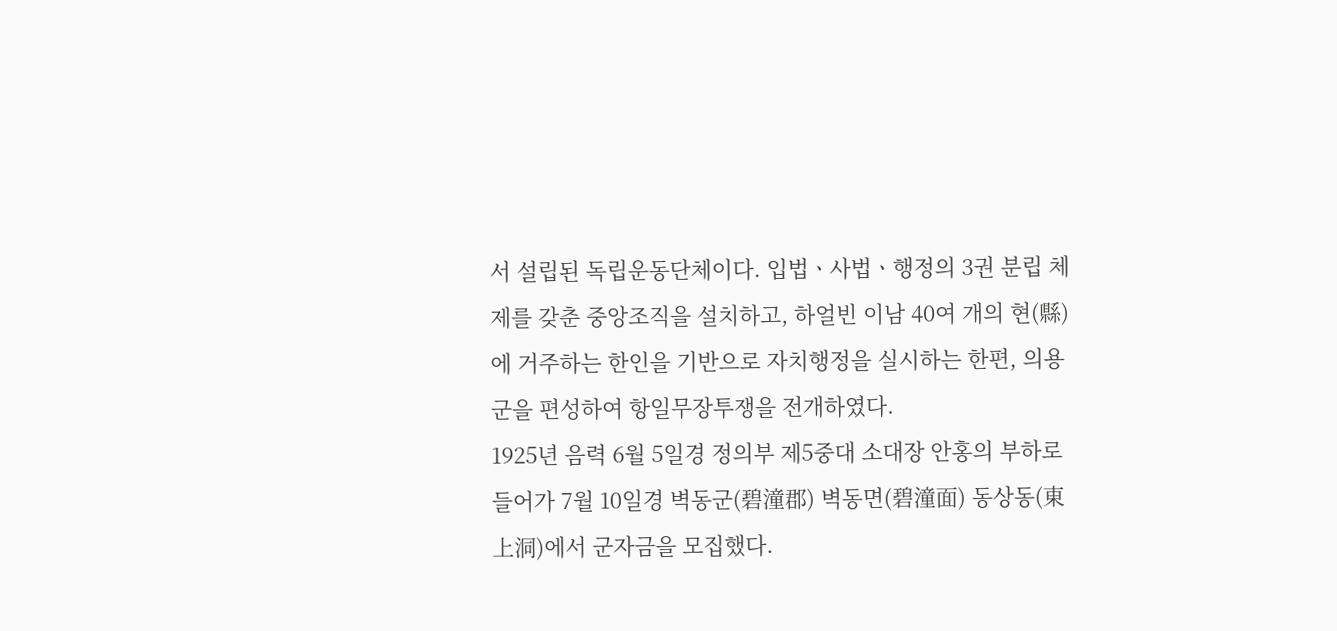서 설립된 독립운동단체이다. 입법ㆍ사법ㆍ행정의 3권 분립 체제를 갖춘 중앙조직을 설치하고, 하얼빈 이남 40여 개의 현(縣)에 거주하는 한인을 기반으로 자치행정을 실시하는 한편, 의용군을 편성하여 항일무장투쟁을 전개하였다.
1925년 음력 6월 5일경 정의부 제5중대 소대장 안홍의 부하로 들어가 7월 10일경 벽동군(碧潼郡) 벽동면(碧潼面) 동상동(東上洞)에서 군자금을 모집했다.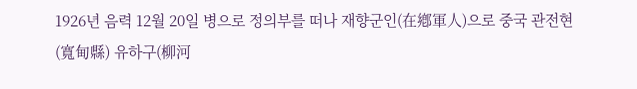1926년 음력 12월 20일 병으로 정의부를 떠나 재향군인(在鄕軍人)으로 중국 관전현(寬甸縣) 유하구(柳河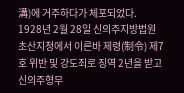溝)에 거주하다가 체포되었다.
1928년 2월 28일 신의주지방법원 초산지청에서 이른바 제령(制令) 제7호 위반 및 강도죄로 징역 2년을 받고 신의주형무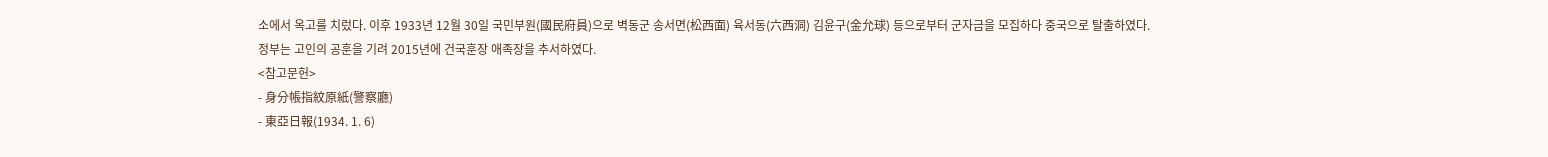소에서 옥고를 치렀다. 이후 1933년 12월 30일 국민부원(國民府員)으로 벽동군 송서면(松西面) 육서동(六西洞) 김윤구(金允球) 등으로부터 군자금을 모집하다 중국으로 탈출하였다.
정부는 고인의 공훈을 기려 2015년에 건국훈장 애족장을 추서하였다.
<참고문헌>
- 身分帳指紋原紙(警察廳)
- 東亞日報(1934. 1. 6)